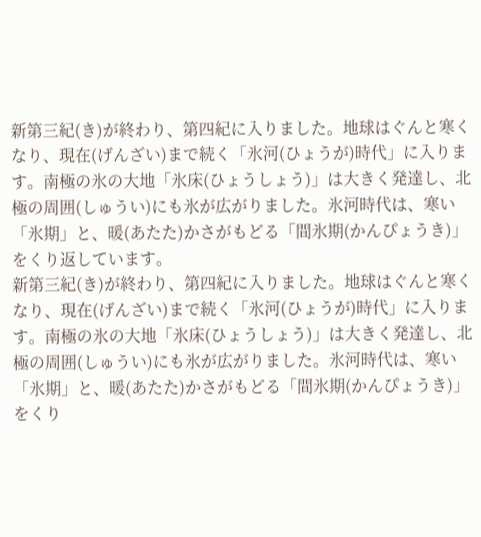新第三紀(き)が終わり、第四紀に入りました。地球はぐんと寒くなり、現在(げんざい)まで続く「氷河(ひょうが)時代」に入ります。南極の氷の大地「氷床(ひょうしょう)」は大きく発達し、北極の周囲(しゅうい)にも氷が広がりました。氷河時代は、寒い「氷期」と、暖(あたた)かさがもどる「間氷期(かんぴょうき)」をくり返しています。
新第三紀(き)が終わり、第四紀に入りました。地球はぐんと寒くなり、現在(げんざい)まで続く「氷河(ひょうが)時代」に入ります。南極の氷の大地「氷床(ひょうしょう)」は大きく発達し、北極の周囲(しゅうい)にも氷が広がりました。氷河時代は、寒い「氷期」と、暖(あたた)かさがもどる「間氷期(かんぴょうき)」をくり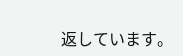返しています。